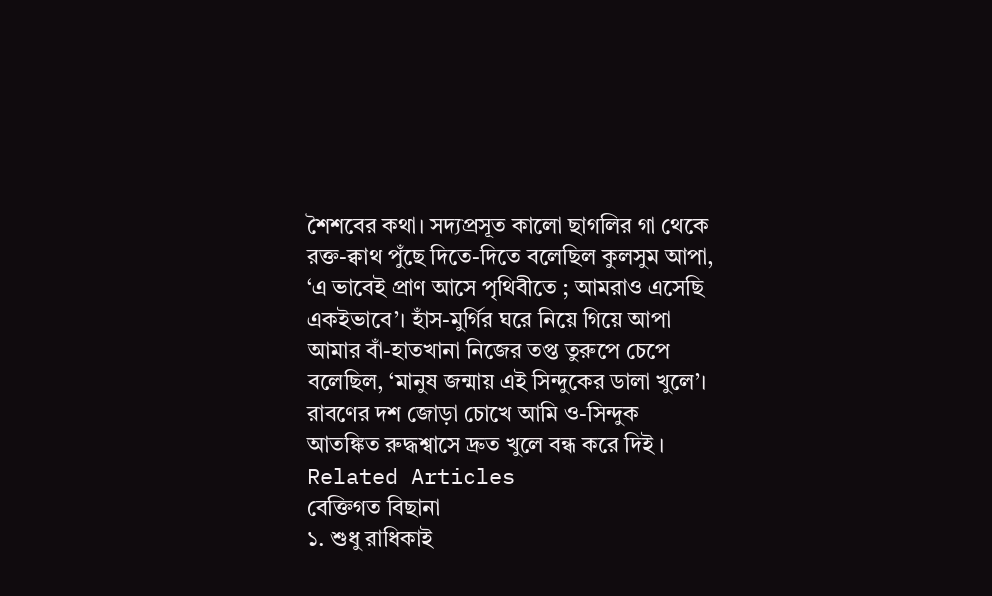শৈশবের কথা। সদ্যপ্রসূত কালো ছাগলির গা থেকে
রক্ত-ক্বাথ পুঁছে দিতে-দিতে বলেছিল কুলসুম আপা,
‘এ ভাবেই প্রাণ আসে পৃথিবীতে ; আমরাও এসেছি
একইভাবে’। হাঁস-মুর্গির ঘরে নিয়ে গিয়ে আপা
আমার বাঁ-হাতখানা নিজের তপ্ত তুরুপে চেপে
বলেছিল, ‘মানুষ জন্মায় এই সিন্দুকের ডালা খুলে’।
রাবণের দশ জোড়া চোখে আমি ও-সিন্দুক
আতঙ্কিত রুদ্ধশ্বাসে দ্রুত খুলে বন্ধ করে দিই ।
Related Articles
বেক্তিগত বিছানা
১. শুধু রাধিকাই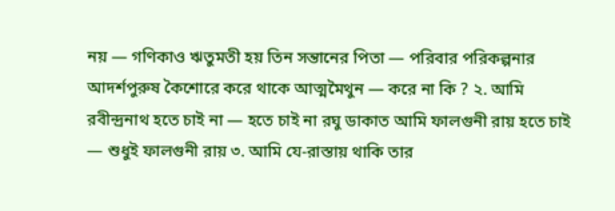নয় — গণিকাও ঋতুমতী হয় তিন সন্তানের পিতা — পরিবার পরিকল্পনার আদর্শপুরুষ কৈশোরে করে থাকে আত্মমৈথুন — করে না কি ? ২. আমি রবীন্দ্রনাথ হতে চাই না — হতে চাই না রঘু ডাকাত আমি ফালগুনী রায় হতে চাই — শুধুই ফালগুনী রায় ৩. আমি যে-রাস্তায় থাকি তার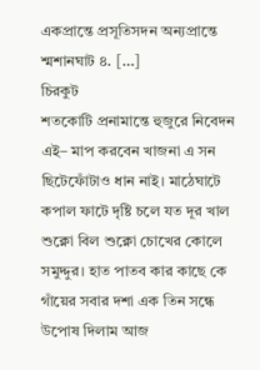একপ্রান্তে প্রসূতিসদন অন্যপ্রান্তে শ্মশানঘাট ৪. […]
চিরকুট
শতকোটি প্রনামান্তে হুজুরে নিবেদন এই– মাপ করবেন খাজনা এ সন ছিটেফোঁটাও ধান নাই। মাঠেঘাটে কপাল ফাটে দৃষ্টি চলে যত দূর খাল শুক্নো বিল শুক্নো চোখের কোলে সমুদ্দুর। হাত পাতব কার কাছে কে গাঁয়ের সবার দশা এক তিন সন্ধে উপোষ দিলাম আজ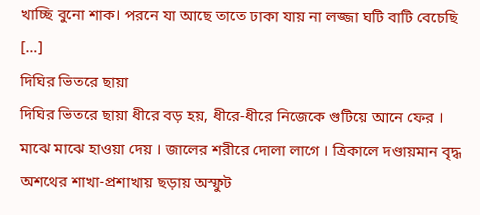খাচ্ছি বুনো শাক। পরনে যা আছে তাতে ঢাকা যায় না লজ্জা ঘটি বাটি বেচেছি […]
দিঘির ভিতরে ছায়া
দিঘির ভিতরে ছায়া ধীরে বড় হয়, ধীরে-ধীরে নিজেকে গুটিয়ে আনে ফের । মাঝে মাঝে হাওয়া দেয় । জালের শরীরে দোলা লাগে । ত্রিকালে দণ্ডায়মান বৃদ্ধ অশথের শাখা-প্রশাখায় ছড়ায় অস্ফুট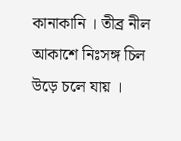কানাকানি । তীব্র নীল আকাশে নিঃসঙ্গ চিল উড়ে চলে যায় ।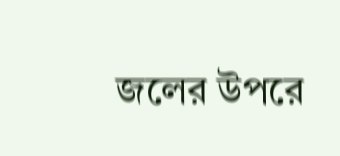জলের উপরে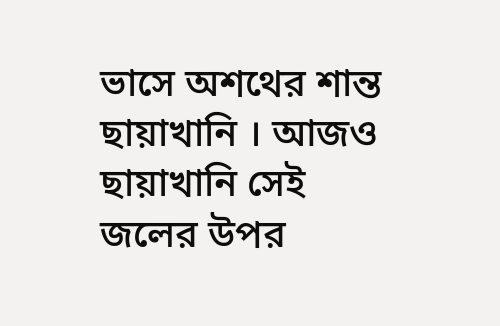ভাসে অশথের শান্ত ছায়াখানি । আজও ছায়াখানি সেই জলের উপর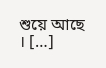শুয়ে আছে । […]